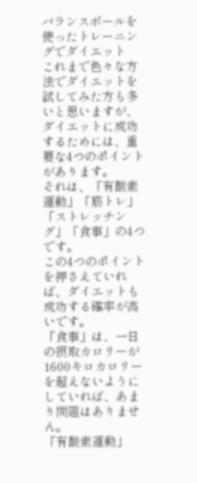バランスボールを使ったトレーニングでダイエット
これまで色々な方法でダイエットを試してみた方も多いと思いますが、ダイエットに成功するためには、重要な4つのポイントがあります。
それは、「有酸素運動」「筋トレ」「ストレッチング」「食事」の4つです。
この4つのポイントを押さえていれば、ダイエットも成功する確率が高いです。
「食事」は、一日の摂取カロリーが1600キロカロリーを超えないようにしていれば、あまり問題はありません。
「有酸素運動」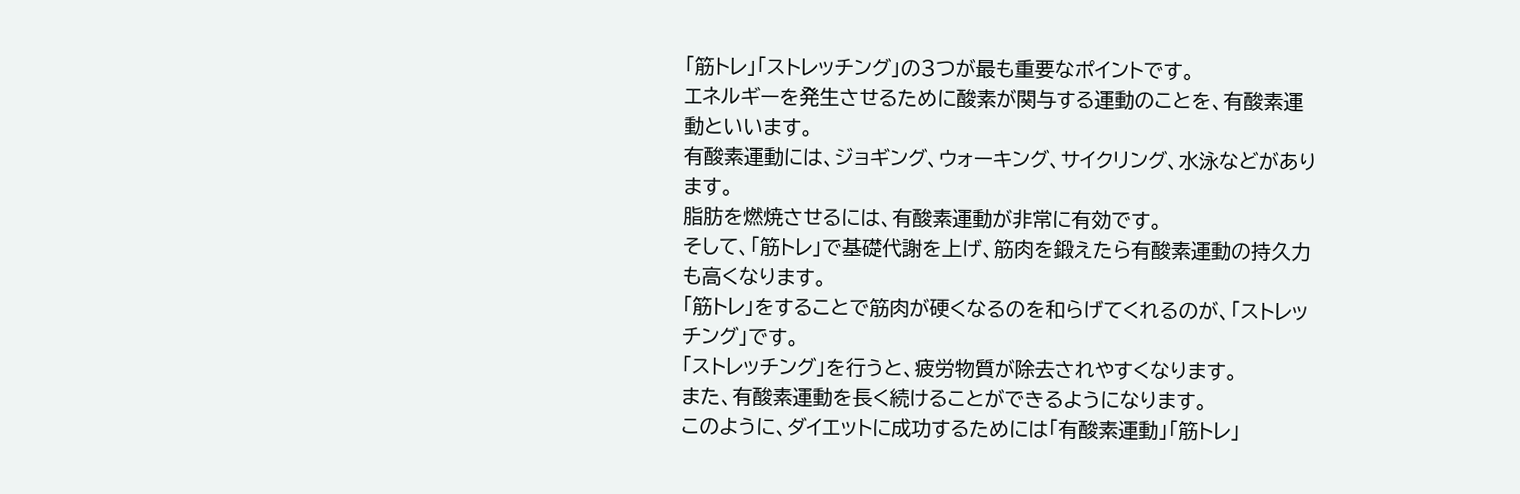「筋トレ」「ストレッチング」の3つが最も重要なポイントです。
エネルギーを発生させるために酸素が関与する運動のことを、有酸素運動といいます。
有酸素運動には、ジョギング、ウォーキング、サイクリング、水泳などがあります。
脂肪を燃焼させるには、有酸素運動が非常に有効です。
そして、「筋トレ」で基礎代謝を上げ、筋肉を鍛えたら有酸素運動の持久力も高くなります。
「筋トレ」をすることで筋肉が硬くなるのを和らげてくれるのが、「ストレッチング」です。
「ストレッチング」を行うと、疲労物質が除去されやすくなります。
また、有酸素運動を長く続けることができるようになります。
このように、ダイエットに成功するためには「有酸素運動」「筋トレ」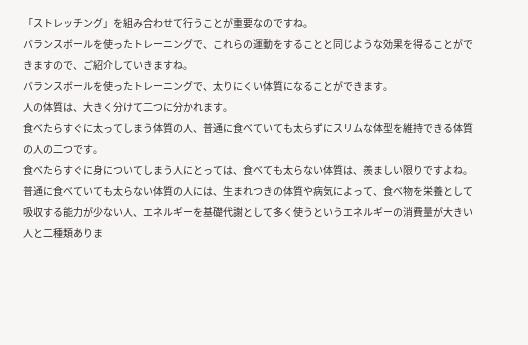「ストレッチング」を組み合わせて行うことが重要なのですね。
バランスボールを使ったトレーニングで、これらの運動をすることと同じような効果を得ることができますので、ご紹介していきますね。
バランスボールを使ったトレーニングで、太りにくい体質になることができます。
人の体質は、大きく分けて二つに分かれます。
食べたらすぐに太ってしまう体質の人、普通に食べていても太らずにスリムな体型を維持できる体質の人の二つです。
食べたらすぐに身についてしまう人にとっては、食べても太らない体質は、羨ましい限りですよね。
普通に食べていても太らない体質の人には、生まれつきの体質や病気によって、食べ物を栄養として吸収する能力が少ない人、エネルギーを基礎代謝として多く使うというエネルギーの消費量が大きい人と二種類ありま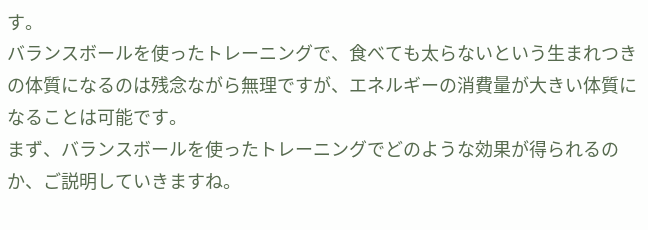す。
バランスボールを使ったトレーニングで、食べても太らないという生まれつきの体質になるのは残念ながら無理ですが、エネルギーの消費量が大きい体質になることは可能です。
まず、バランスボールを使ったトレーニングでどのような効果が得られるのか、ご説明していきますね。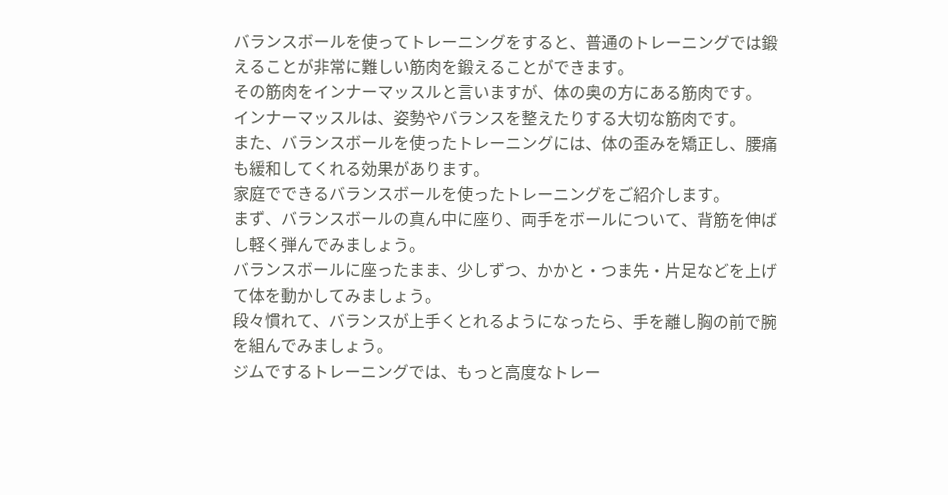バランスボールを使ってトレーニングをすると、普通のトレーニングでは鍛えることが非常に難しい筋肉を鍛えることができます。
その筋肉をインナーマッスルと言いますが、体の奥の方にある筋肉です。
インナーマッスルは、姿勢やバランスを整えたりする大切な筋肉です。
また、バランスボールを使ったトレーニングには、体の歪みを矯正し、腰痛も緩和してくれる効果があります。
家庭でできるバランスボールを使ったトレーニングをご紹介します。
まず、バランスボールの真ん中に座り、両手をボールについて、背筋を伸ばし軽く弾んでみましょう。
バランスボールに座ったまま、少しずつ、かかと・つま先・片足などを上げて体を動かしてみましょう。
段々慣れて、バランスが上手くとれるようになったら、手を離し胸の前で腕を組んでみましょう。
ジムでするトレーニングでは、もっと高度なトレー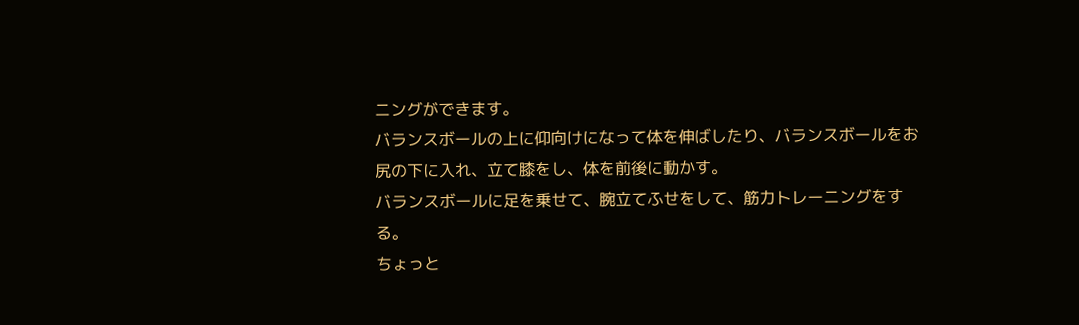ニングができます。
バランスボールの上に仰向けになって体を伸ばしたり、バランスボールをお尻の下に入れ、立て膝をし、体を前後に動かす。
バランスボールに足を乗せて、腕立てふせをして、筋力トレーニングをする。
ちょっと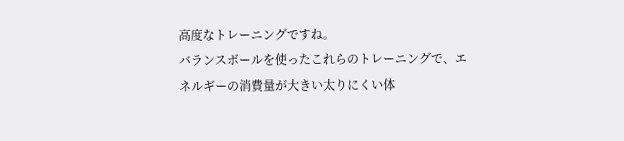高度なトレーニングですね。
バランスボールを使ったこれらのトレーニングで、エネルギーの消費量が大きい太りにくい体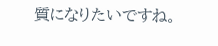質になりたいですね。